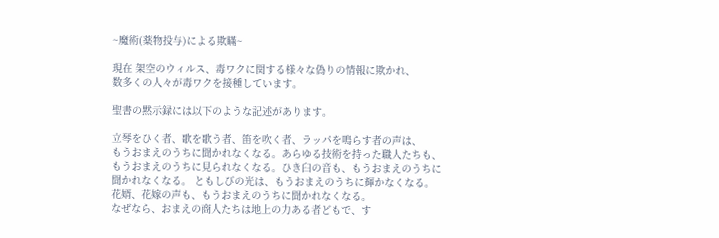~魔術(薬物投与)による欺瞞~

現在 架空のウィルス、毒ワクに関する様々な偽りの情報に欺かれ、
数多くの人々が毒ワクを接種しています。

聖書の黙示録には以下のような記述があります。

立琴をひく者、歌を歌う者、笛を吹く者、ラッパを鳴らす者の声は、
もうおまえのうちに聞かれなくなる。あらゆる技術を持った職人たちも、
もうおまえのうちに見られなくなる。ひき臼の音も、もうおまえのうちに
聞かれなくなる。 ともしびの光は、もうおまえのうちに輝かなくなる。
花婿、花嫁の声も、もうおまえのうちに聞かれなくなる。
なぜなら、おまえの商人たちは地上の力ある者どもで、す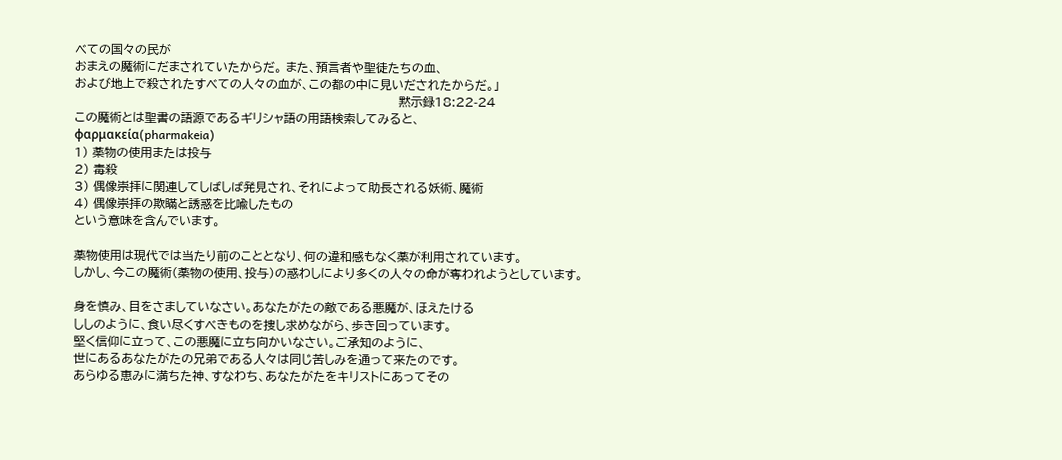べての国々の民が
おまえの魔術にだまされていたからだ。 また、預言者や聖徒たちの血、
および地上で殺されたすべての人々の血が、この都の中に見いだされたからだ。」
                                                                                 黙示録18:22-24
この魔術とは聖書の語源であるギリシャ語の用語検索してみると、
φαρμακεία(pharmakeia)
1) 薬物の使用または投与
2) 毒殺
3) 偶像崇拝に関連してしばしば発見され、それによって助長される妖術、魔術
4) 偶像崇拝の欺瞞と誘惑を比喩したもの
という意味を含んでいます。

薬物使用は現代では当たり前のこととなり、何の違和感もなく薬が利用されています。
しかし、今この魔術(薬物の使用、投与)の惑わしにより多くの人々の命が奪われようとしています。

身を慎み、目をさましていなさい。あなたがたの敵である悪魔が、ほえたける
ししのように、食い尽くすべきものを捜し求めながら、歩き回っています。
堅く信仰に立って、この悪魔に立ち向かいなさい。ご承知のように、
世にあるあなたがたの兄弟である人々は同じ苦しみを通って来たのです。
あらゆる恵みに満ちた神、すなわち、あなたがたをキリストにあってその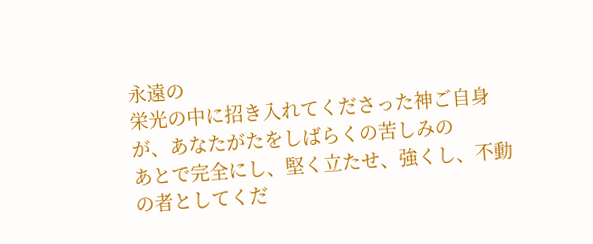永遠の
栄光の中に招き入れてくださった神ご自身が、あなたがたをしばらくの苦しみの
あとで完全にし、堅く立たせ、強くし、不動の者としてくだ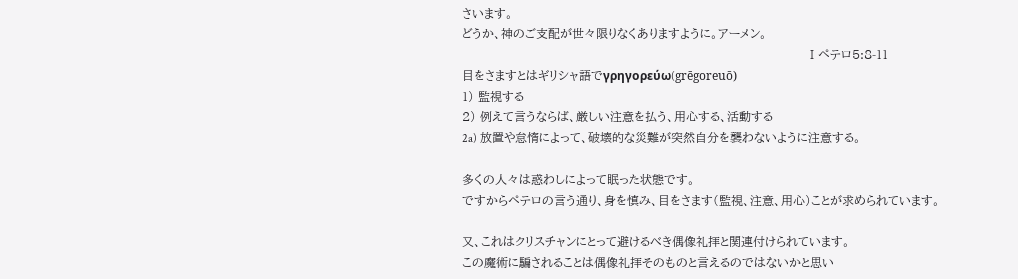さいます。
どうか、神のご支配が世々限りなくありますように。アーメン。
                                                                                      Ⅰペテロ5:8-11
目をさますとはギリシャ語でγρηγορεύω(grēgoreuō)
1) 監視する
2) 例えて言うならば、厳しい注意を払う、用心する、活動する
2a) 放置や怠惰によって、破壊的な災難が突然自分を襲わないように注意する。

多くの人々は惑わしによって眠った状態です。
ですからペテロの言う通り、身を慎み、目をさます(監視、注意、用心)ことが求められています。

又、これはクリスチャンにとって避けるべき偶像礼拝と関連付けられています。
この魔術に騙されることは偶像礼拝そのものと言えるのではないかと思い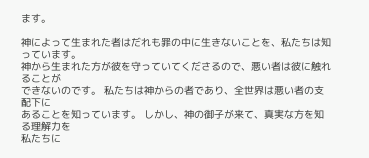ます。

神によって生まれた者はだれも罪の中に生きないことを、私たちは知っています。
神から生まれた方が彼を守っていてくださるので、悪い者は彼に触れることが
できないのです。 私たちは神からの者であり、全世界は悪い者の支配下に
あることを知っています。 しかし、神の御子が来て、真実な方を知る理解力を
私たちに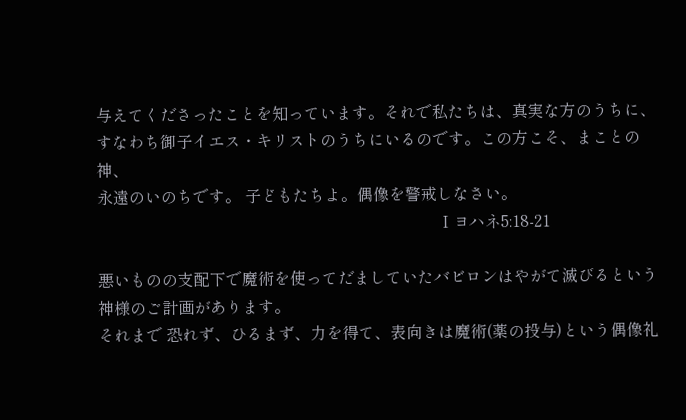与えてくださったことを知っています。それで私たちは、真実な方のうちに、
すなわち御子イエス・キリストのうちにいるのです。この方こそ、まことの神、
永遠のいのちです。 子どもたちよ。偶像を警戒しなさい。
                                                                                     Ⅰヨハネ5:18-21

悪いものの支配下で魔術を使ってだましていたバビロンはやがて滅びるという
神様のご計画があります。
それまで 恐れず、ひるまず、力を得て、表向きは魔術(薬の投与)という偶像礼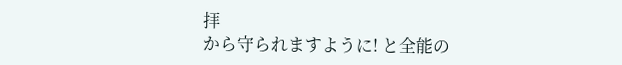拝
から守られますように! と全能の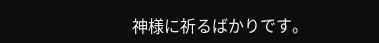神様に祈るばかりです。